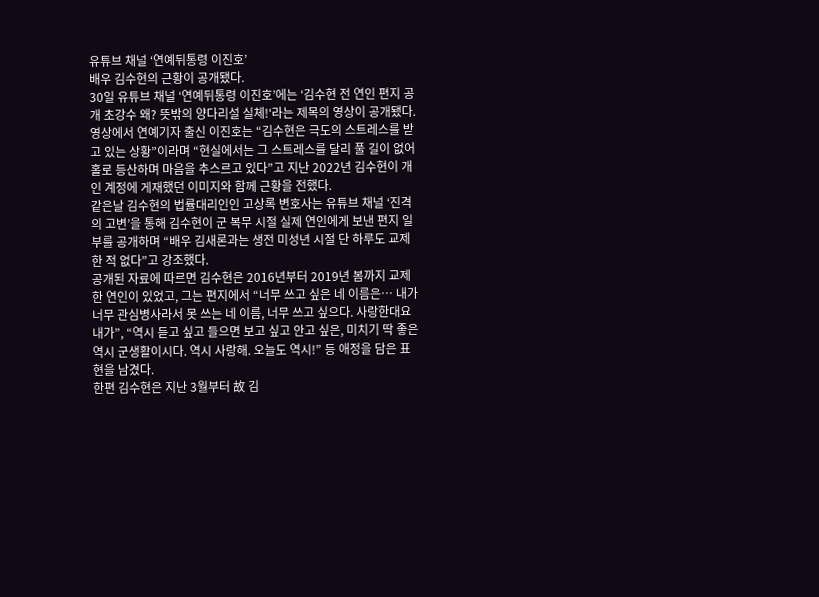유튜브 채널 ‘연예뒤통령 이진호’
배우 김수현의 근황이 공개됐다.
30일 유튜브 채널 ‘연예뒤통령 이진호’에는 ‘김수현 전 연인 편지 공개 초강수 왜? 뜻밖의 양다리설 실체!‘라는 제목의 영상이 공개됐다.
영상에서 연예기자 출신 이진호는 “김수현은 극도의 스트레스를 받고 있는 상황”이라며 “현실에서는 그 스트레스를 달리 풀 길이 없어 홀로 등산하며 마음을 추스르고 있다”고 지난 2022년 김수현이 개인 계정에 게재했던 이미지와 함께 근황을 전했다.
같은날 김수현의 법률대리인인 고상록 변호사는 유튜브 채널 ‘진격의 고변’을 통해 김수현이 군 복무 시절 실제 연인에게 보낸 편지 일부를 공개하며 “배우 김새론과는 생전 미성년 시절 단 하루도 교제한 적 없다”고 강조했다.
공개된 자료에 따르면 김수현은 2016년부터 2019년 봄까지 교제한 연인이 있었고, 그는 편지에서 “너무 쓰고 싶은 네 이름은… 내가 너무 관심병사라서 못 쓰는 네 이름, 너무 쓰고 싶으다. 사랑한대요 내가”, “역시 듣고 싶고 들으면 보고 싶고 안고 싶은, 미치기 딱 좋은 역시 군생활이시다. 역시 사랑해. 오늘도 역시!” 등 애정을 담은 표현을 남겼다.
한편 김수현은 지난 3월부터 故 김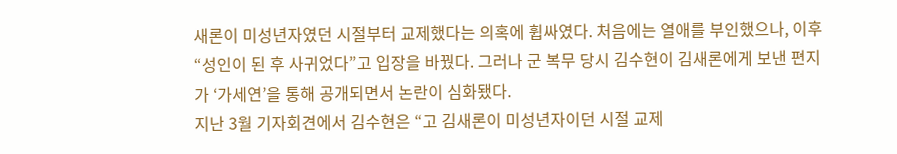새론이 미성년자였던 시절부터 교제했다는 의혹에 휩싸였다. 처음에는 열애를 부인했으나, 이후 “성인이 된 후 사귀었다”고 입장을 바꿨다. 그러나 군 복무 당시 김수현이 김새론에게 보낸 편지가 ‘가세연’을 통해 공개되면서 논란이 심화됐다.
지난 3월 기자회견에서 김수현은 “고 김새론이 미성년자이던 시절 교제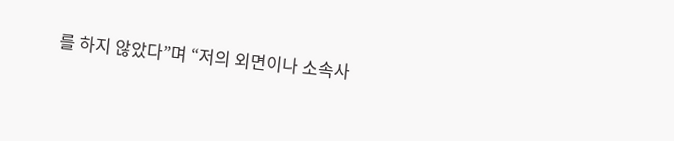를 하지 않았다”며 “저의 외면이나 소속사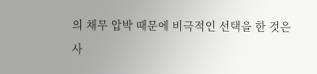의 채무 압박 때문에 비극적인 선택을 한 것은 사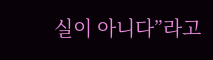실이 아니다”라고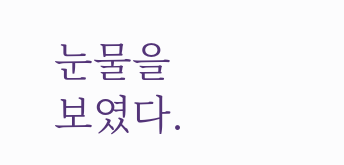눈물을 보였다.